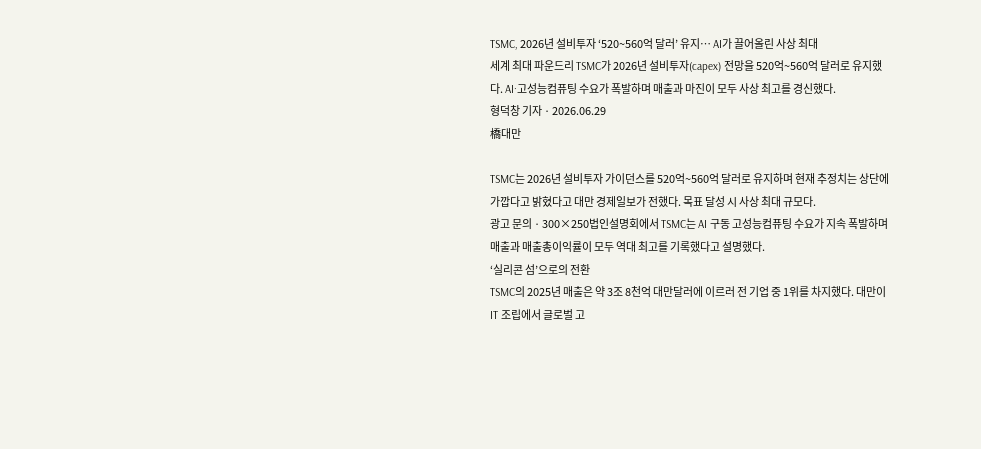TSMC, 2026년 설비투자 ‘520~560억 달러’ 유지… AI가 끌어올린 사상 최대
세계 최대 파운드리 TSMC가 2026년 설비투자(capex) 전망을 520억~560억 달러로 유지했다. AI·고성능컴퓨팅 수요가 폭발하며 매출과 마진이 모두 사상 최고를 경신했다.
형덕창 기자 · 2026.06.29
橋대만

TSMC는 2026년 설비투자 가이던스를 520억~560억 달러로 유지하며 현재 추정치는 상단에 가깝다고 밝혔다고 대만 경제일보가 전했다. 목표 달성 시 사상 최대 규모다.
광고 문의 · 300×250법인설명회에서 TSMC는 AI 구동 고성능컴퓨팅 수요가 지속 폭발하며 매출과 매출총이익률이 모두 역대 최고를 기록했다고 설명했다.
‘실리콘 섬’으로의 전환
TSMC의 2025년 매출은 약 3조 8천억 대만달러에 이르러 전 기업 중 1위를 차지했다. 대만이 IT 조립에서 글로벌 고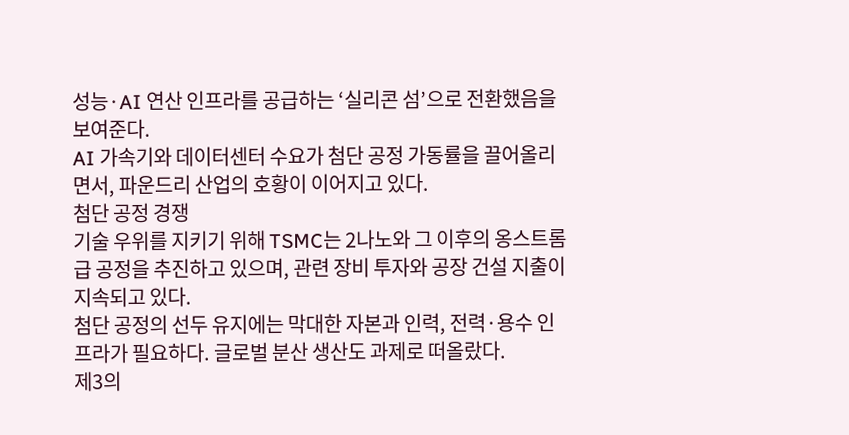성능·AI 연산 인프라를 공급하는 ‘실리콘 섬’으로 전환했음을 보여준다.
AI 가속기와 데이터센터 수요가 첨단 공정 가동률을 끌어올리면서, 파운드리 산업의 호황이 이어지고 있다.
첨단 공정 경쟁
기술 우위를 지키기 위해 TSMC는 2나노와 그 이후의 옹스트롬급 공정을 추진하고 있으며, 관련 장비 투자와 공장 건설 지출이 지속되고 있다.
첨단 공정의 선두 유지에는 막대한 자본과 인력, 전력·용수 인프라가 필요하다. 글로벌 분산 생산도 과제로 떠올랐다.
제3의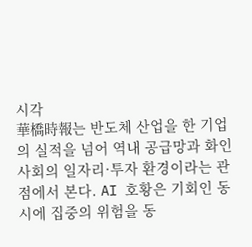시각
華橋時報는 반도체 산업을 한 기업의 실적을 넘어 역내 공급망과 화인 사회의 일자리·투자 환경이라는 관점에서 본다. AI 호황은 기회인 동시에 집중의 위험을 동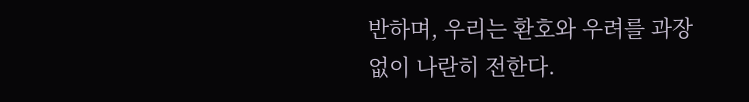반하며, 우리는 환호와 우려를 과장 없이 나란히 전한다.